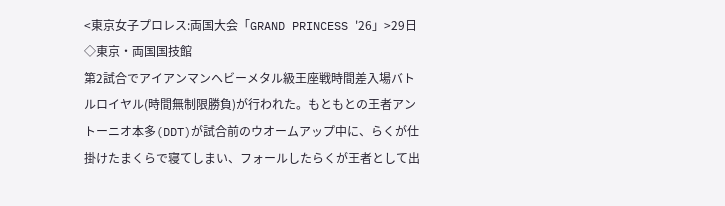<東京女子プロレス:両国大会「GRAND PRINCESS '26」>29日◇東京・両国国技館
第2試合でアイアンマンヘビーメタル級王座戦時間差入場バトルロイヤル(時間無制限勝負)が行われた。もともとの王者アントーニオ本多(DDT)が試合前のウオームアップ中に、らくが仕掛けたまくらで寝てしまい、フォールしたらくが王者として出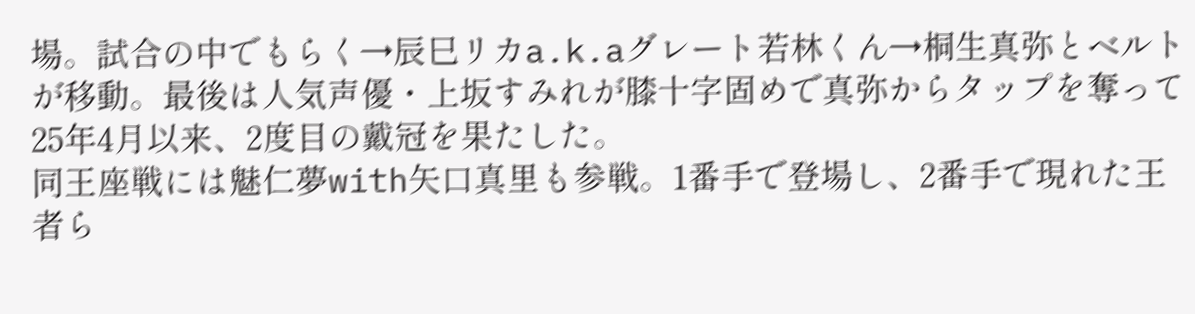場。試合の中でもらく→辰巳リカa.k.aグレート若林くん→桐生真弥とベルトが移動。最後は人気声優・上坂すみれが膝十字固めで真弥からタップを奪って25年4月以来、2度目の戴冠を果たした。
同王座戦には魅仁夢with矢口真里も参戦。1番手で登場し、2番手で現れた王者ら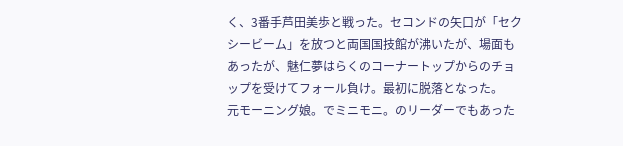く、3番手芦田美歩と戦った。セコンドの矢口が「セクシービーム」を放つと両国国技館が沸いたが、場面もあったが、魅仁夢はらくのコーナートップからのチョップを受けてフォール負け。最初に脱落となった。
元モーニング娘。でミニモニ。のリーダーでもあった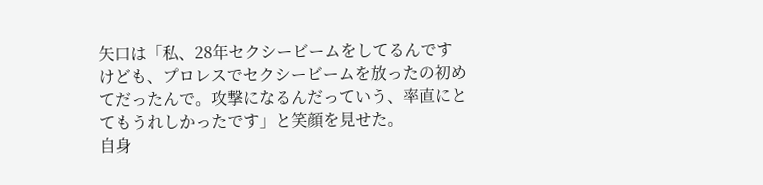矢口は「私、28年セクシービームをしてるんですけども、プロレスでセクシービームを放ったの初めてだったんで。攻撃になるんだっていう、率直にとてもうれしかったです」と笑顔を見せた。
自身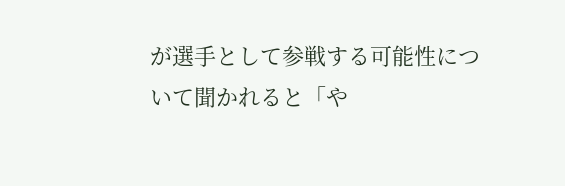が選手として参戦する可能性について聞かれると「や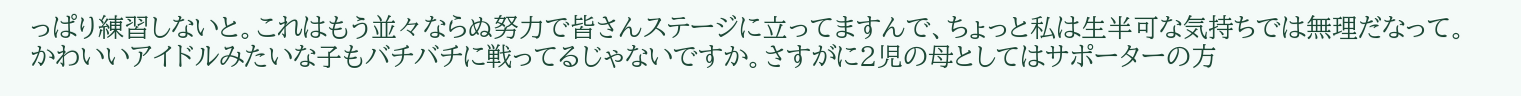っぱり練習しないと。これはもう並々ならぬ努力で皆さんステージに立ってますんで、ちょっと私は生半可な気持ちでは無理だなって。かわいいアイドルみたいな子もバチバチに戦ってるじゃないですか。さすがに2児の母としてはサポーターの方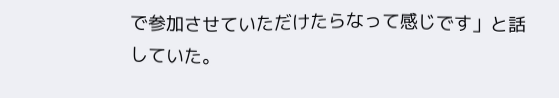で参加させていただけたらなって感じです」と話していた。